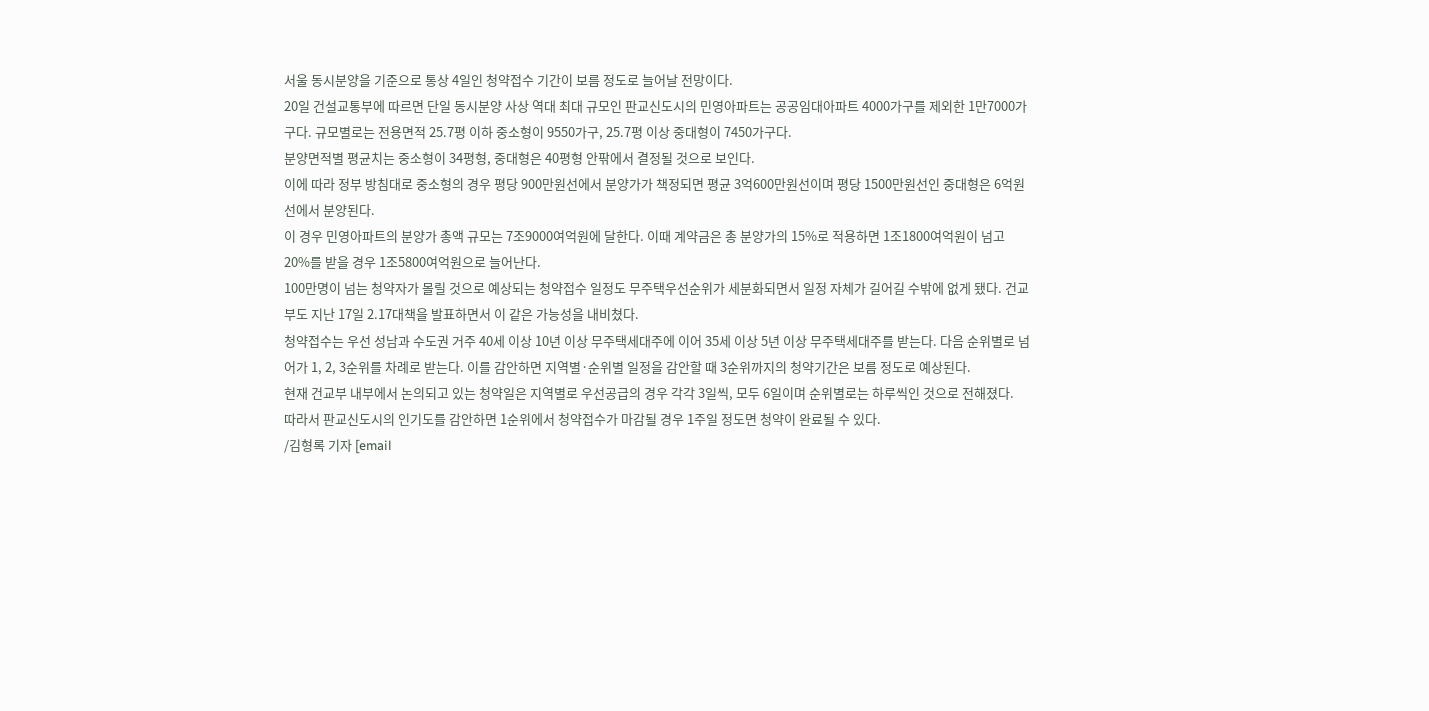서울 동시분양을 기준으로 통상 4일인 청약접수 기간이 보름 정도로 늘어날 전망이다.
20일 건설교통부에 따르면 단일 동시분양 사상 역대 최대 규모인 판교신도시의 민영아파트는 공공임대아파트 4000가구를 제외한 1만7000가구다. 규모별로는 전용면적 25.7평 이하 중소형이 9550가구, 25.7평 이상 중대형이 7450가구다.
분양면적별 평균치는 중소형이 34평형, 중대형은 40평형 안팎에서 결정될 것으로 보인다.
이에 따라 정부 방침대로 중소형의 경우 평당 900만원선에서 분양가가 책정되면 평균 3억600만원선이며 평당 1500만원선인 중대형은 6억원선에서 분양된다.
이 경우 민영아파트의 분양가 총액 규모는 7조9000여억원에 달한다. 이때 계약금은 총 분양가의 15%로 적용하면 1조1800여억원이 넘고 20%를 받을 경우 1조5800여억원으로 늘어난다.
100만명이 넘는 청약자가 몰릴 것으로 예상되는 청약접수 일정도 무주택우선순위가 세분화되면서 일정 자체가 길어길 수밖에 없게 됐다. 건교부도 지난 17일 2.17대책을 발표하면서 이 같은 가능성을 내비쳤다.
청약접수는 우선 성남과 수도권 거주 40세 이상 10년 이상 무주택세대주에 이어 35세 이상 5년 이상 무주택세대주를 받는다. 다음 순위별로 넘어가 1, 2, 3순위를 차례로 받는다. 이를 감안하면 지역별·순위별 일정을 감안할 때 3순위까지의 청약기간은 보름 정도로 예상된다.
현재 건교부 내부에서 논의되고 있는 청약일은 지역별로 우선공급의 경우 각각 3일씩, 모두 6일이며 순위별로는 하루씩인 것으로 전해졌다.
따라서 판교신도시의 인기도를 감안하면 1순위에서 청약접수가 마감될 경우 1주일 정도면 청약이 완료될 수 있다.
/김형록 기자 [email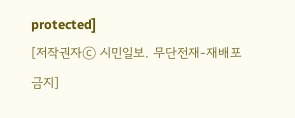protected]
[저작권자ⓒ 시민일보. 무단전재-재배포 금지]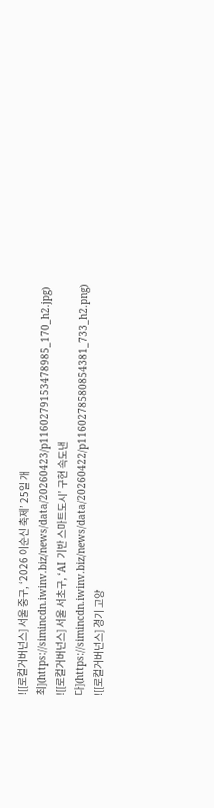![[로컬거버넌스] 서울 중구, ‘2026 이순신 축제’ 25일 개최](https://simincdn.iwinv.biz/news/data/20260423/p1160279153478985_170_h2.jpg)
![[로컬거버넌스] 서울 서초구, ‘AI 기반 스마트도시’ 구현 속도낸다](https://simincdn.iwinv.biz/news/data/20260422/p1160278580854381_733_h2.png)
![[로컬거버넌스] 경기 고양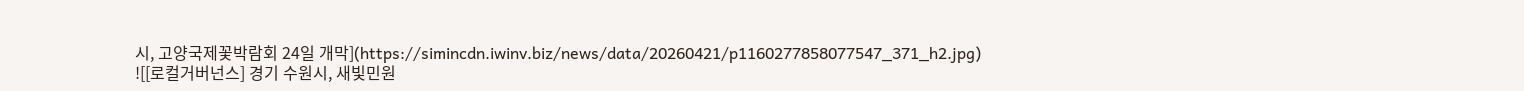시, 고양국제꽃박람회 24일 개막](https://simincdn.iwinv.biz/news/data/20260421/p1160277858077547_371_h2.jpg)
![[로컬거버넌스] 경기 수원시, 새빛민원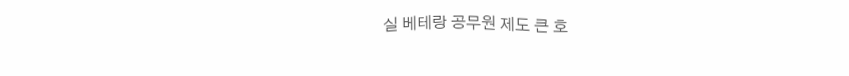실 베테랑 공무원 제도 큰 호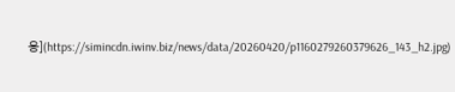응](https://simincdn.iwinv.biz/news/data/20260420/p1160279260379626_143_h2.jpg)